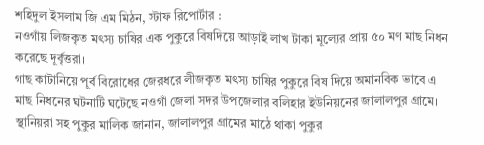শহিদুল ইসলাম জি এম মিঠন, স্টাফ রিপোর্টার :
নওগাঁয় লিজকৃত মৎস্য চাষির এক পুকুরে বিষদিয়ে আড়াই লাখ টাকা মূল্যের প্রায় ৫০ মণ মাছ নিধন করেছে দূর্বৃত্তরা।
গাছ কাটানিয়ে পূর্ব বিরোধের জেরধরে লীজকৃত মৎস্য চাষির পুকুরে বিষ দিয়ে অমানবিক ভাবে এ মাছ নিধনের ঘটনাটি ঘটেছে নওগাঁ জেলা সদর উপজেলার বলিহার ইউনিয়নের জালালপুর গ্রামে।
স্থানিয়রা সহ পুকুর মালিক জানান, জালালপুর গ্রামের মাঠে থাকা পুকুর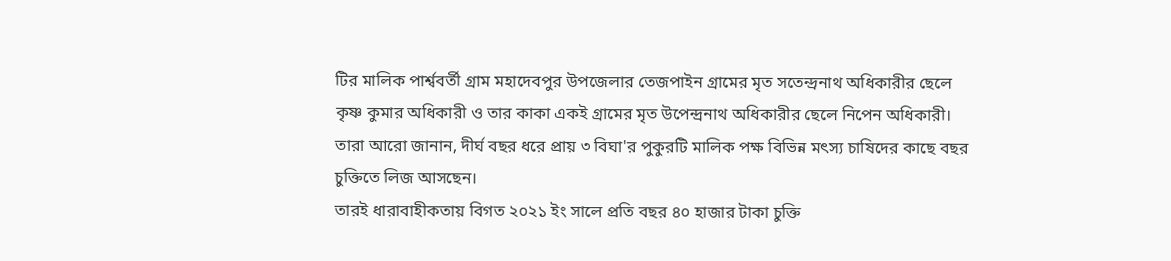টির মালিক পার্শ্ববর্তী গ্রাম মহাদেবপুর উপজেলার তেজপাইন গ্রামের মৃত সতেন্দ্রনাথ অধিকারীর ছেলে কৃষ্ণ কুমার অধিকারী ও তার কাকা একই গ্রামের মৃত উপেন্দ্রনাথ অধিকারীর ছেলে নিপেন অধিকারী।
তারা আরো জানান, দীর্ঘ বছর ধরে প্রায় ৩ বিঘা'র পুকুরটি মালিক পক্ষ বিভিন্ন মৎস্য চাষিদের কাছে বছর চুক্তিতে লিজ আসছেন।
তারই ধারাবাহীকতায় বিগত ২০২১ ইং সালে প্রতি বছর ৪০ হাজার টাকা চুক্তি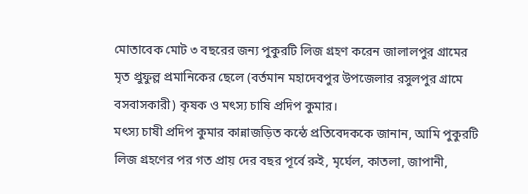মোতাবেক মোট ৩ বছরের জন্য পুকুরটি লিজ গ্রহণ করেন জালালপুর গ্রামের মৃত প্রুফুল্ল প্রমানিকের ছেলে (বর্তমান মহাদেবপুর উপজেলার রসুলপুর গ্রামে বসবাসকারী) কৃষক ও মৎস্য চাষি প্রদিপ কুমার।
মৎস্য চাষী প্রদিপ কুমার কান্নাজড়িত কন্ঠে প্রতিবেদককে জানান, আমি পুকুরটি লিজ গ্রহণের পর গত প্রায় দের বছর পূর্বে রুই, মৃর্ঘেল, কাতলা, জাপানী,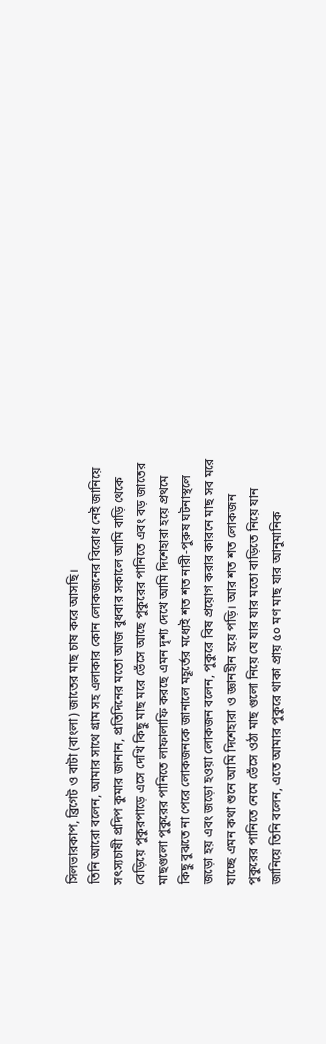সিলভারকাপ, ব্রিগেট ও বাটা (বাংলা) জাতের মাছ চাষ করে আসছি।
তিনি আরো বলেন, আমার সাথে গ্রাম সহ এলাকার কোন লোকজনের বিরোধ নেই জানিয়ে সৎস্যচাষী প্রদিপ কুমার জানান, প্রতিদিনের মতো আজ বুধবার সকালে আমি বাড়ি থেকে বেড়িয়ে পুকুরপাড়ে এসে দেখি কিছু মাছ মরে ভেঁসে আছে পুকুরের পানিতে এবং বড় জাতের মাছগুলো পুকুরের পানিতে লাফালাফি করছে এমন দৃশ্য দেখে আমি দিশেহারা হয়ে প্রথমে কিছু বুঝতে না পেরে লোকজনকে জানালে মহূর্তের মধ্যেই শত শত নারী-পুরুষ ঘটনাস্থলে জড়ো হয় এবং জড়ো হওয়া লোকজন বলেন, পুকুরে বিষ প্রয়োগ করার কারনে মাছ সব মরে যাচ্ছে এমন কথা শুনে আমি দিশেহারা ও জ্ঞানহীন হয়ে পড়ি। আর শত শত লোকজন পুকুরের পানিতে নেমে ভেঁসে ওঠা মাছ গুলো নিয়ে যে যার যার মতো বাড়িতে নিয়ে যান জানিয়ে তিনি বলেন, এতে আমার পুকুরে থাকা প্রায় ৫০ মণ মাছ যার আনুমানিক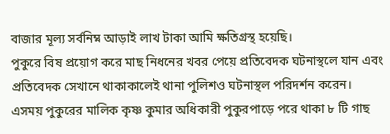বাজার মূল্য সর্বনিম্ন আড়াই লাখ টাকা আমি ক্ষতিগ্রস্থ হয়েছি।
পুকুরে বিষ প্রয়োগ করে মাছ নিধনের খবর পেয়ে প্রতিবেদক ঘটনাস্থলে যান এবং প্রতিবেদক সেখানে থাকাকালেই থানা পুলিশও ঘটনাস্থল পরিদর্শন করেন।
এসময় পুকুরের মালিক কৃষ্ণ কুমার অধিকারী পুকুরপাড়ে পরে থাকা ৮ টি গাছ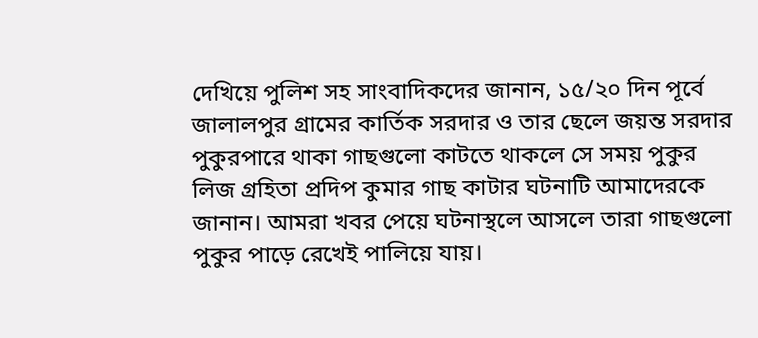দেখিয়ে পুলিশ সহ সাংবাদিকদের জানান, ১৫/২০ দিন পূর্বে জালালপুর গ্রামের কার্তিক সরদার ও তার ছেলে জয়ন্ত সরদার পুকুরপারে থাকা গাছগুলো কাটতে থাকলে সে সময় পুকুর লিজ গ্রহিতা প্রদিপ কুমার গাছ কাটার ঘটনাটি আমাদেরকে জানান। আমরা খবর পেয়ে ঘটনাস্থলে আসলে তারা গাছগুলো পুকুর পাড়ে রেখেই পালিয়ে যায়।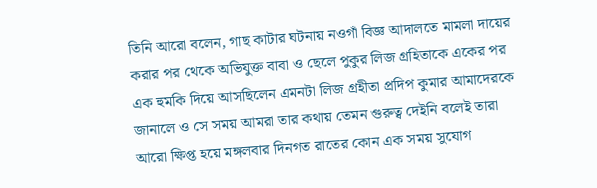তিনি আরো বলেন, গাছ কাটার ঘটনায় নওগাঁ বিজ্ঞ আদালতে মামলা দায়ের করার পর থেকে অভিযুক্ত বাবা ও ছেলে পুকুর লিজ গ্রহিতাকে একের পর এক হুমকি দিয়ে আসছিলেন এমনটা লিজ গ্রহীতা প্রদিপ কুমার আমাদেরকে জানালে ও সে সময় আমরা তার কথায় তেমন গুরুত্ব দেইনি বলেই তারা আরো ক্ষিপ্ত হয়ে মঙ্গলবার দিনগত রাতের কোন এক সময় সুযোগ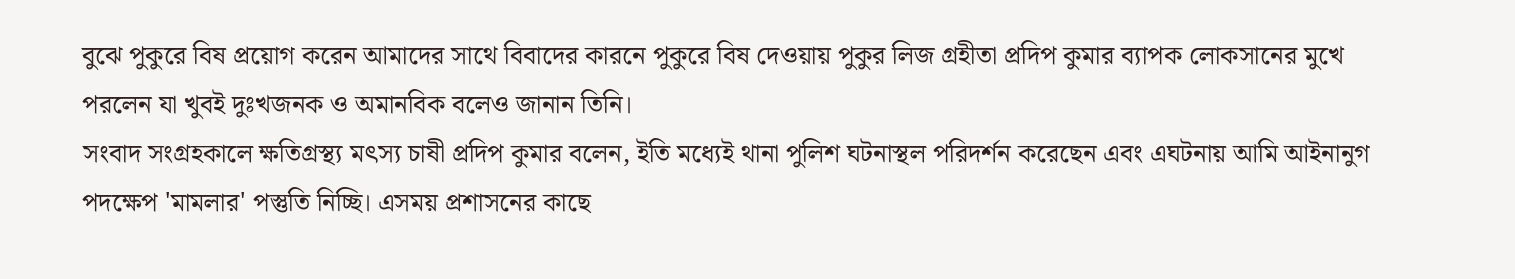বুঝে পুকুরে বিষ প্রয়োগ করেন আমাদের সাথে বিবাদের কারনে পুকুরে বিষ দেওয়ায় পুকুর লিজ গ্রহীতা প্রদিপ কুমার ব্যাপক লোকসানের মুখে পরলেন যা খুবই দুঃখজনক ও অমানবিক বলেও জানান তিনি।
সংবাদ সংগ্রহকালে ক্ষতিগ্রস্থ্য মৎস্য চাষী প্রদিপ কুমার বলেন, ইতি মধ্যেই থানা পুলিশ ঘটনাস্থল পরিদর্শন করেছেন এবং এঘটনায় আমি আইনানুগ পদক্ষেপ 'মামলার' পস্তুতি নিচ্ছি। এসময় প্রশাসনের কাছে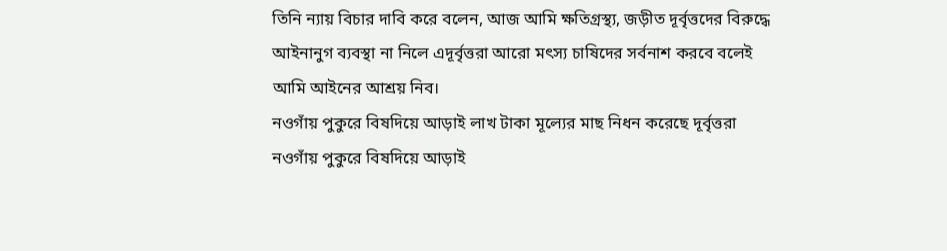তিনি ন্যায় বিচার দাবি করে বলেন, আজ আমি ক্ষতিগ্রস্থ্য, জড়ীত দূর্বৃত্তদের বিরুদ্ধে আইনানুগ ব্যবস্থা না নিলে এদূর্বৃত্তরা আরো মৎস্য চাষিদের সর্বনাশ করবে বলেই আমি আইনের আশ্রয় নিব।
নওগাঁয় পুকুরে বিষদিয়ে আড়াই লাখ টাকা মূল্যের মাছ নিধন করেছে দূর্বৃত্তরা
নওগাঁয় পুকুরে বিষদিয়ে আড়াই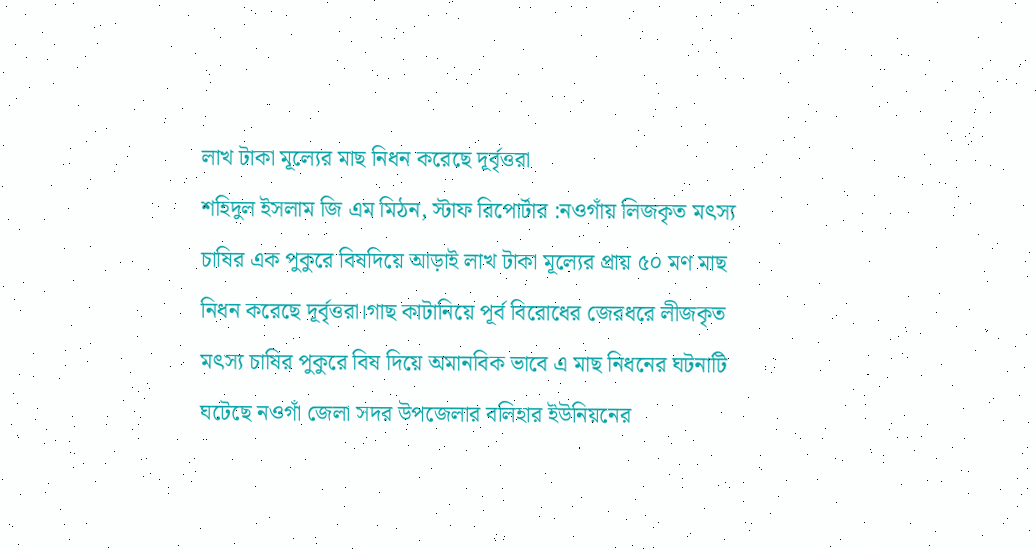লাখ টাকা মূল্যের মাছ নিধন করেছে দূর্বৃত্তরা
শহিদুল ইসলাম জি এম মিঠন, স্টাফ রিপোর্টার :নওগাঁয় লিজকৃত মৎস্য চাষির এক পুকুরে বিষদিয়ে আড়াই লাখ টাকা মূল্যের প্রায় ৫০ মণ মাছ নিধন করেছে দূর্বৃত্তরা।গাছ কাটানিয়ে পূর্ব বিরোধের জেরধরে লীজকৃত মৎস্য চাষির পুকুরে বিষ দিয়ে অমানবিক ভাবে এ মাছ নিধনের ঘটনাটি ঘটেছে নওগাঁ জেলা সদর উপজেলার বলিহার ইউনিয়নের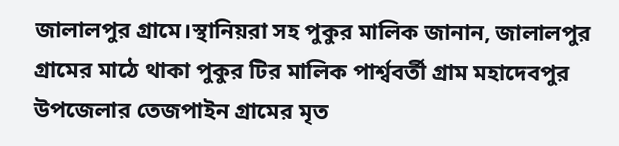জালালপুর গ্রামে।স্থানিয়রা সহ পুকুর মালিক জানান, জালালপুর গ্রামের মাঠে থাকা পুকুর টির মালিক পার্শ্ববর্তী গ্রাম মহাদেবপুর উপজেলার তেজপাইন গ্রামের মৃত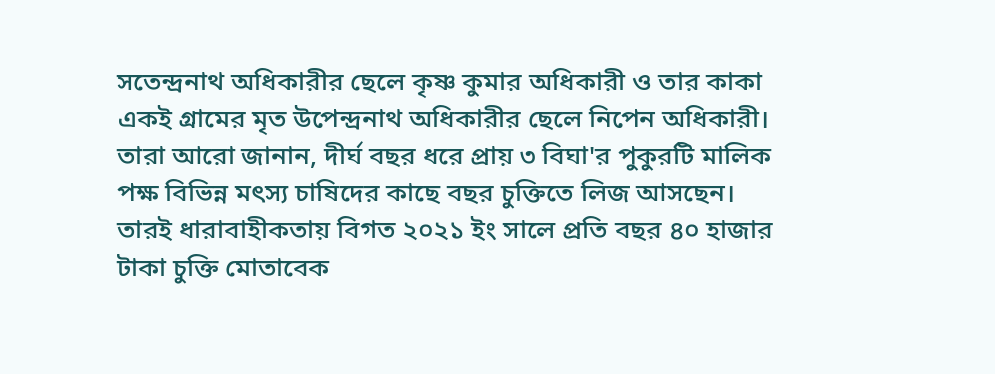সতেন্দ্রনাথ অধিকারীর ছেলে কৃষ্ণ কুমার অধিকারী ও তার কাকা একই গ্রামের মৃত উপেন্দ্রনাথ অধিকারীর ছেলে নিপেন অধিকারী। তারা আরো জানান, দীর্ঘ বছর ধরে প্রায় ৩ বিঘা'র পুকুরটি মালিক পক্ষ বিভিন্ন মৎস্য চাষিদের কাছে বছর চুক্তিতে লিজ আসছেন। তারই ধারাবাহীকতায় বিগত ২০২১ ইং সালে প্রতি বছর ৪০ হাজার টাকা চুক্তি মোতাবেক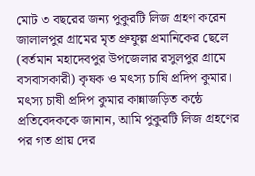মোট ৩ বছরের জন্য পুকুরটি লিজ গ্রহণ করেন জালালপুর গ্রামের মৃত প্রুফুল্ল প্রমানিকের ছেলে (বর্তমান মহাদেবপুর উপজেলার রসুলপুর গ্রামে বসবাসকারী) কৃষক ও মৎস্য চাষি প্রদিপ কুমার। মৎস্য চাষী প্রদিপ কুমার কান্নাজড়িত কন্ঠে প্রতিবেদককে জানান, আমি পুকুরটি লিজ গ্রহণের পর গত প্রায় দের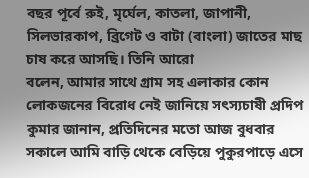বছর পূর্বে রুই, মৃর্ঘেল, কাতলা, জাপানী, সিলভারকাপ, ব্রিগেট ও বাটা (বাংলা) জাতের মাছ চাষ করে আসছি। তিনি আরো
বলেন, আমার সাথে গ্রাম সহ এলাকার কোন লোকজনের বিরোধ নেই জানিয়ে সৎস্যচাষী প্রদিপ কুমার জানান, প্রতিদিনের মতো আজ বুধবার সকালে আমি বাড়ি থেকে বেড়িয়ে পুকুরপাড়ে এসে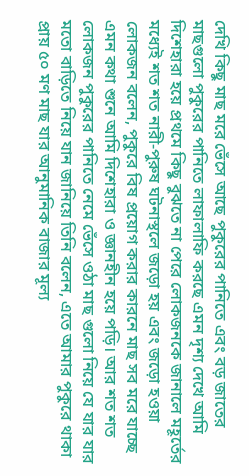দেখি কিছু মাছ মরে ভেঁসে আছে পুকুরের পানিতে এবং বড় জাতের মাছগুলো পুকুরের পানিতে লাফালাফি করছে এমন দৃশ্য দেখে আমি দিশেহারা হয়ে প্রথমে কিছু বুঝতে না পেরে লোকজনকে জানালে মহূর্তের মধ্যেই শত শত নারী-পুরুষ ঘটনাস্থলে জড়ো হয় এবং জড়ো হওয়া লোকজন বলেন, পুকুরে বিষ প্রয়োগ করার কারনে মাছ সব মরে যাচ্ছে এমন কথা শুনে আমি দিশেহারা ও জ্ঞানহীন হয়ে পড়ি। আর শত শত লোকজন পুকুরের পানিতে নেমে ভেঁসে ওঠা মাছ গুলো নিয়ে যে যার যার মতো বাড়িতে নিয়ে যান জানিয়ে তিনি বলেন, এতে আমার পুকুরে থাকা প্রায় ৫০ মণ মাছ যার আনুমানিক বাজার মূল্য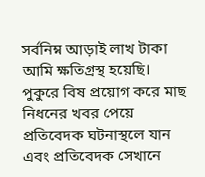সর্বনিম্ন আড়াই লাখ টাকা আমি ক্ষতিগ্রস্থ হয়েছি। পুকুরে বিষ প্রয়োগ করে মাছ নিধনের খবর পেয়ে প্রতিবেদক ঘটনাস্থলে যান এবং প্রতিবেদক সেখানে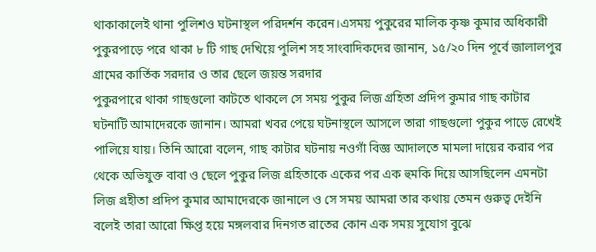থাকাকালেই থানা পুলিশও ঘটনাস্থল পরিদর্শন করেন।এসময় পুকুরের মালিক কৃষ্ণ কুমার অধিকারী পুকুরপাড়ে পরে থাকা ৮ টি গাছ দেখিয়ে পুলিশ সহ সাংবাদিকদের জানান, ১৫/২০ দিন পূর্বে জালালপুর গ্রামের কার্তিক সরদার ও তার ছেলে জয়ন্ত সরদার
পুকুরপারে থাকা গাছগুলো কাটতে থাকলে সে সময় পুকুর লিজ গ্রহিতা প্রদিপ কুমার গাছ কাটার ঘটনাটি আমাদেরকে জানান। আমরা খবর পেয়ে ঘটনাস্থলে আসলে তারা গাছগুলো পুকুর পাড়ে রেখেই পালিয়ে যায়। তিনি আরো বলেন, গাছ কাটার ঘটনায় নওগাঁ বিজ্ঞ আদালতে মামলা দায়ের করার পর থেকে অভিযুক্ত বাবা ও ছেলে পুকুর লিজ গ্রহিতাকে একের পর এক হুমকি দিয়ে আসছিলেন এমনটা লিজ গ্রহীতা প্রদিপ কুমার আমাদেরকে জানালে ও সে সময় আমরা তার কথায় তেমন গুরুত্ব দেইনি বলেই তারা আরো ক্ষিপ্ত হয়ে মঙ্গলবার দিনগত রাতের কোন এক সময় সুযোগ বুঝে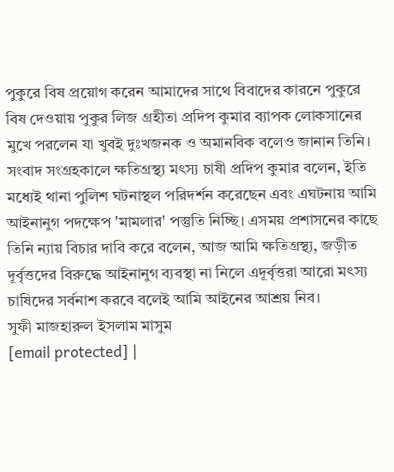পুকুরে বিষ প্রয়োগ করেন আমাদের সাথে বিবাদের কারনে পুকুরে বিষ দেওয়ায় পুকুর লিজ গ্রহীতা প্রদিপ কুমার ব্যাপক লোকসানের মুখে পরলেন যা খুবই দুঃখজনক ও অমানবিক বলেও জানান তিনি। সংবাদ সংগ্রহকালে ক্ষতিগ্রস্থ্য মৎস্য চাষী প্রদিপ কুমার বলেন, ইতি মধ্যেই থানা পুলিশ ঘটনাস্থল পরিদর্শন করেছেন এবং এঘটনায় আমি আইনানুগ পদক্ষেপ 'মামলার' পস্তুতি নিচ্ছি। এসময় প্রশাসনের কাছে তিনি ন্যায় বিচার দাবি করে বলেন, আজ আমি ক্ষতিগ্রস্থ্য, জড়ীত দূর্বৃত্তদের বিরুদ্ধে আইনানুগ ব্যবস্থা না নিলে এদূর্বৃত্তরা আরো মৎস্য চাষিদের সর্বনাশ করবে বলেই আমি আইনের আশ্রয় নিব।
সুফী মাজহারুল ইসলাম মাসুম
[email protected] |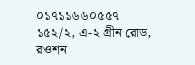০১৭১১৬৬০৫৫৭
১৫২/২, এ-২ গ্রীন রোড, রওশন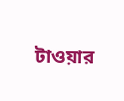টাওয়ার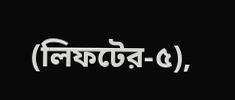(লিফটের-৫),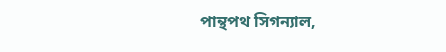পান্থপথ সিগন্যাল,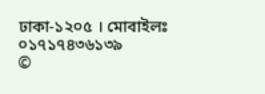ঢাকা-১২০৫ । মোবাইলঃ ০১৭১৭৪৩৬১৩৯
©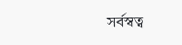সর্বস্বত্ব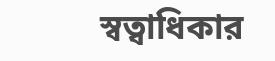স্বত্বাধিকার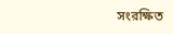সংরক্ষিত